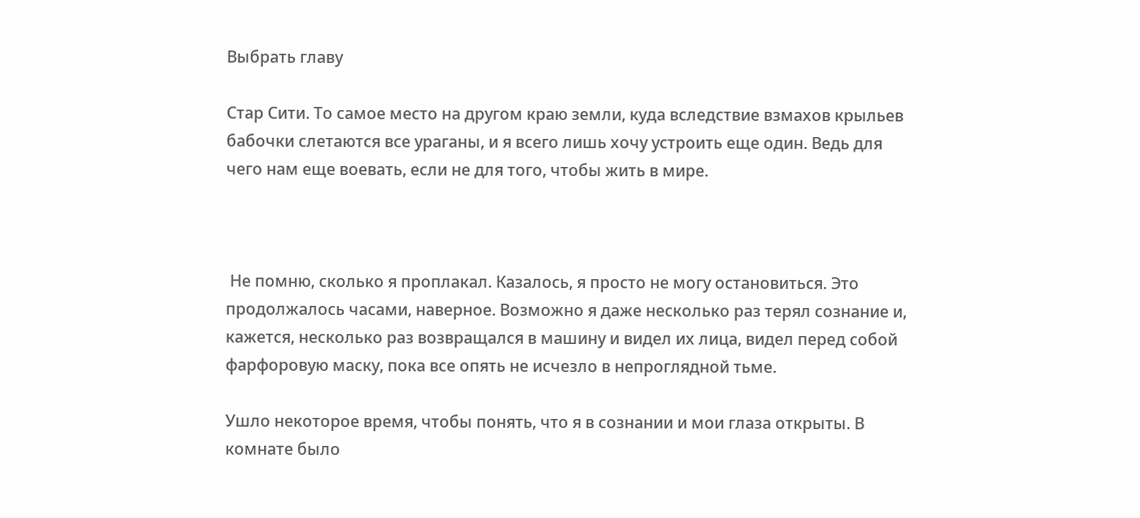Выбрать главу

Стар Сити. То самое место на другом краю земли, куда вследствие взмахов крыльев бабочки слетаются все ураганы, и я всего лишь хочу устроить еще один. Ведь для чего нам еще воевать, если не для того, чтобы жить в мире.



 Не помню, сколько я проплакал. Казалось, я просто не могу остановиться. Это продолжалось часами, наверное. Возможно я даже несколько раз терял сознание и, кажется, несколько раз возвращался в машину и видел их лица, видел перед собой фарфоровую маску, пока все опять не исчезло в непроглядной тьме.

Ушло некоторое время, чтобы понять, что я в сознании и мои глаза открыты. В комнате было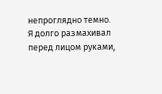непроглядно темно. Я долго размахивал перед лицом руками,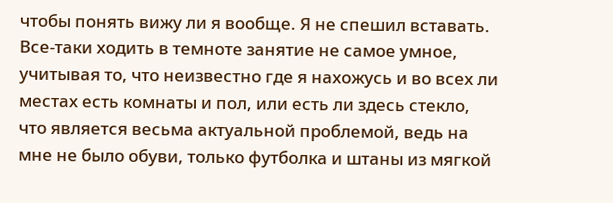чтобы понять вижу ли я вообще. Я не спешил вставать. Все-таки ходить в темноте занятие не самое умное, учитывая то, что неизвестно где я нахожусь и во всех ли местах есть комнаты и пол, или есть ли здесь стекло, что является весьма актуальной проблемой, ведь на мне не было обуви, только футболка и штаны из мягкой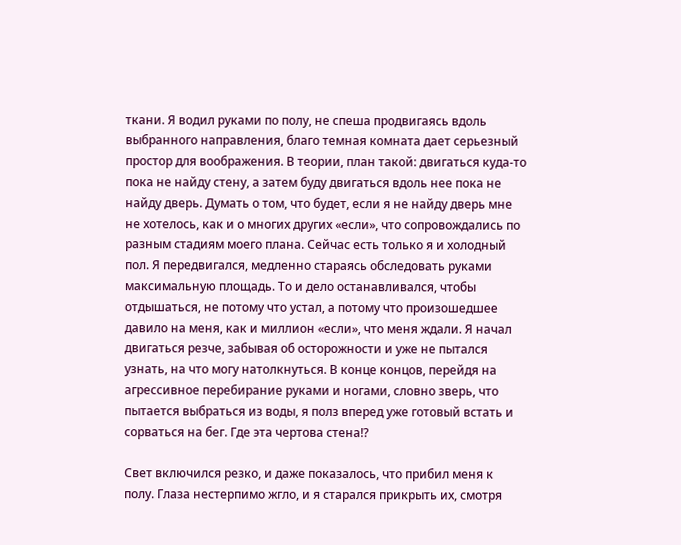ткани. Я водил руками по полу, не спеша продвигаясь вдоль выбранного направления, благо темная комната дает серьезный простор для воображения. В теории, план такой: двигаться куда-то пока не найду стену, а затем буду двигаться вдоль нее пока не найду дверь. Думать о том, что будет, если я не найду дверь мне не хотелось, как и о многих других «если», что сопровождались по разным стадиям моего плана. Сейчас есть только я и холодный пол. Я передвигался, медленно стараясь обследовать руками максимальную площадь. То и дело останавливался, чтобы отдышаться, не потому что устал, а потому что произошедшее давило на меня, как и миллион «если», что меня ждали. Я начал двигаться резче, забывая об осторожности и уже не пытался узнать, на что могу натолкнуться. В конце концов, перейдя на агрессивное перебирание руками и ногами, словно зверь, что пытается выбраться из воды, я полз вперед уже готовый встать и сорваться на бег. Где эта чертова стена!?

Свет включился резко, и даже показалось, что прибил меня к полу. Глаза нестерпимо жгло, и я старался прикрыть их, смотря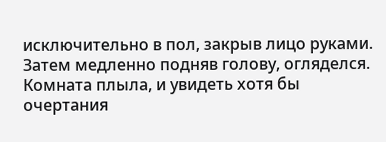исключительно в пол, закрыв лицо руками. Затем медленно подняв голову, огляделся. Комната плыла, и увидеть хотя бы очертания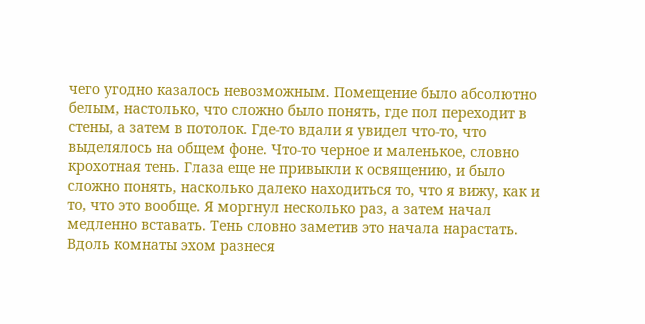чего угодно казалось невозможным. Помещение было абсолютно белым, настолько, что сложно было понять, где пол переходит в стены, а затем в потолок. Где-то вдали я увидел что-то, что выделялось на общем фоне. Что-то черное и маленькое, словно крохотная тень. Глаза еще не привыкли к освящению, и было сложно понять, насколько далеко находиться то, что я вижу, как и то, что это вообще. Я моргнул несколько раз, а затем начал медленно вставать. Тень словно заметив это начала нарастать. Вдоль комнаты эхом разнеся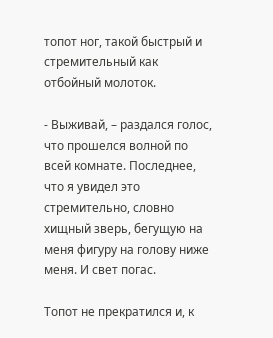топот ног, такой быстрый и стремительный как отбойный молоток.

- Выживай, – раздался голос, что прошелся волной по всей комнате. Последнее, что я увидел это стремительно, словно хищный зверь, бегущую на меня фигуру на голову ниже меня. И свет погас.

Топот не прекратился и, к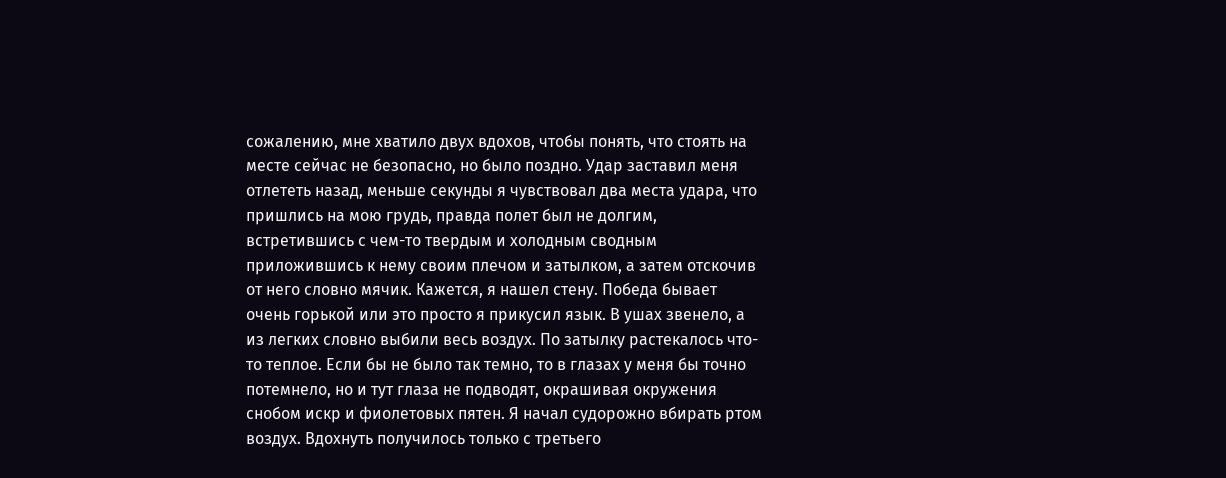сожалению, мне хватило двух вдохов, чтобы понять, что стоять на месте сейчас не безопасно, но было поздно. Удар заставил меня отлететь назад, меньше секунды я чувствовал два места удара, что пришлись на мою грудь, правда полет был не долгим, встретившись с чем-то твердым и холодным сводным приложившись к нему своим плечом и затылком, а затем отскочив от него словно мячик. Кажется, я нашел стену. Победа бывает очень горькой или это просто я прикусил язык. В ушах звенело, а из легких словно выбили весь воздух. По затылку растекалось что-то теплое. Если бы не было так темно, то в глазах у меня бы точно потемнело, но и тут глаза не подводят, окрашивая окружения снобом искр и фиолетовых пятен. Я начал судорожно вбирать ртом воздух. Вдохнуть получилось только с третьего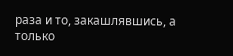раза и то, закашлявшись, а только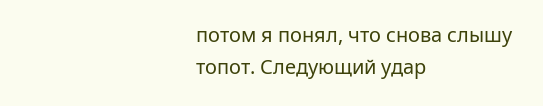потом я понял, что снова слышу топот. Следующий удар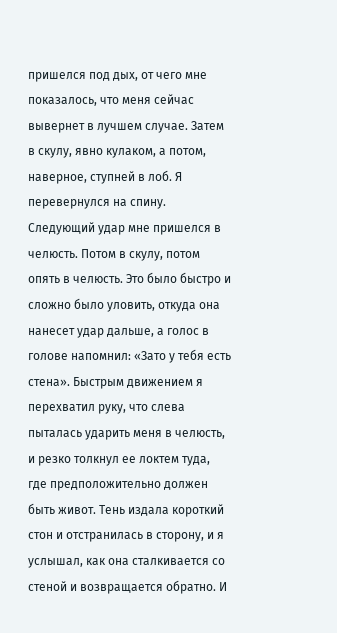пришелся под дых, от чего мне показалось, что меня сейчас вывернет в лучшем случае. Затем в скулу, явно кулаком, а потом, наверное, ступней в лоб. Я перевернулся на спину. Следующий удар мне пришелся в челюсть. Потом в скулу, потом опять в челюсть. Это было быстро и сложно было уловить, откуда она нанесет удар дальше, а голос в голове напомнил: «Зато у тебя есть стена». Быстрым движением я перехватил руку, что слева пыталась ударить меня в челюсть, и резко толкнул ее локтем туда, где предположительно должен быть живот. Тень издала короткий стон и отстранилась в сторону, и я услышал, как она сталкивается со стеной и возвращается обратно. И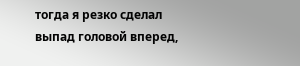тогда я резко сделал выпад головой вперед,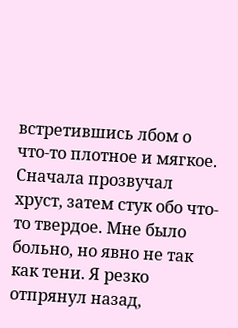встретившись лбом о что-то плотное и мягкое. Сначала прозвучал хруст, затем стук обо что-то твердое. Мне было больно, но явно не так как тени. Я резко отпрянул назад,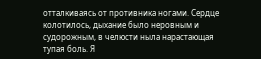отталкиваясь от противника ногами. Сердце колотилось, дыхание было неровным и судорожным, в челюсти ныла нарастающая тупая боль. Я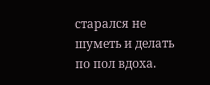старался не шуметь и делать по пол вдоха.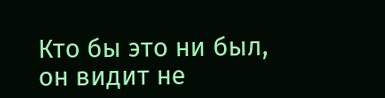Кто бы это ни был, он видит не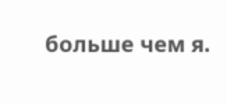больше чем я.